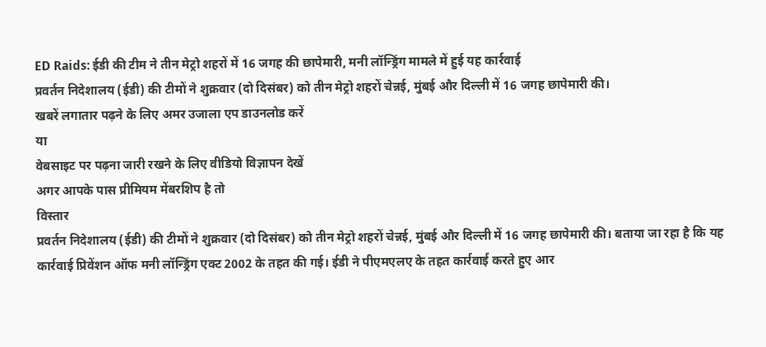ED Raids: ईडी की टीम ने तीन मेट्रो शहरों में 16 जगह की छापेमारी, मनी लॉन्ड्रिंग मामले में हुई यह कार्रवाई
प्रवर्तन निदेशालय (ईडी) की टीमों ने शुक्रवार (दो दिसंबर) को तीन मेट्रो शहरों चेन्नई, मुंबई और दिल्ली में 16 जगह छापेमारी की।
खबरें लगातार पढ़ने के लिए अमर उजाला एप डाउनलोड करें
या
वेबसाइट पर पढ़ना जारी रखने के लिए वीडियो विज्ञापन देखें
अगर आपके पास प्रीमियम मेंबरशिप है तो
विस्तार
प्रवर्तन निदेशालय (ईडी) की टीमों ने शुक्रवार (दो दिसंबर) को तीन मेट्रो शहरों चेन्नई, मुंबई और दिल्ली में 16 जगह छापेमारी की। बताया जा रहा है कि यह कार्रवाई प्रिवेंशन ऑफ मनी लॉन्ड्रिंग एक्ट 2002 के तहत की गई। ईडी ने पीएमएलए के तहत कार्रवाई करते हुए आर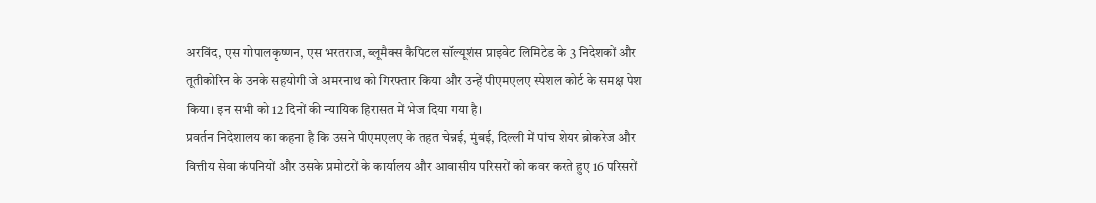अरविंद, एस गोपालकृष्णन, एस भरतराज, ब्लूमैक्स कैपिटल सॉल्यूशंस प्राइवेट लिमिटेड के 3 निदेशकों और तूतीकोरिन के उनके सहयोगी जे अमरनाथ को गिरफ्तार किया और उन्हें पीएमएलए स्पेशल कोर्ट के समक्ष पेश किया। इन सभी को 12 दिनों की न्यायिक हिरासत में भेज दिया गया है।
प्रवर्तन निदेशालय का कहना है कि उसने पीएमएलए के तहत चेन्नई, मुंबई, दिल्ली में पांच शेयर ब्रोकरेज और वित्तीय सेवा कंपनियों और उसके प्रमोटरों के कार्यालय और आवासीय परिसरों को कवर करते हुए 16 परिसरों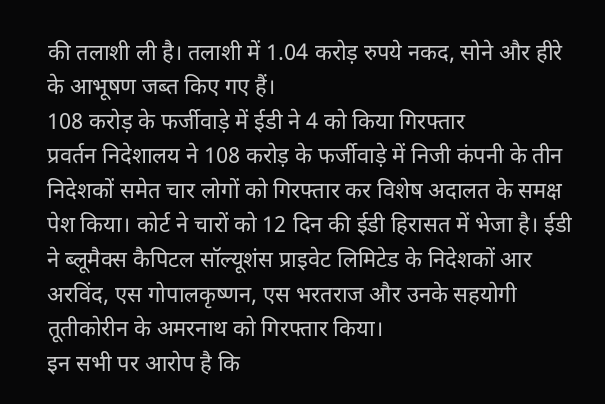की तलाशी ली है। तलाशी में 1.04 करोड़ रुपये नकद, सोने और हीरे के आभूषण जब्त किए गए हैं।
108 करोड़ के फर्जीवाड़े में ईडी ने 4 को किया गिरफ्तार
प्रवर्तन निदेशालय ने 108 करोड़ के फर्जीवाड़े में निजी कंपनी के तीन निदेशकों समेत चार लोगों को गिरफ्तार कर विशेष अदालत के समक्ष पेश किया। कोर्ट ने चारों को 12 दिन की ईडी हिरासत में भेजा है। ईडी ने ब्लूमैक्स कैपिटल सॉल्यूशंस प्राइवेट लिमिटेड के निदेशकों आर अरविंद, एस गोपालकृष्णन, एस भरतराज और उनके सहयोगी तूतीकोरीन के अमरनाथ को गिरफ्तार किया।
इन सभी पर आरोप है कि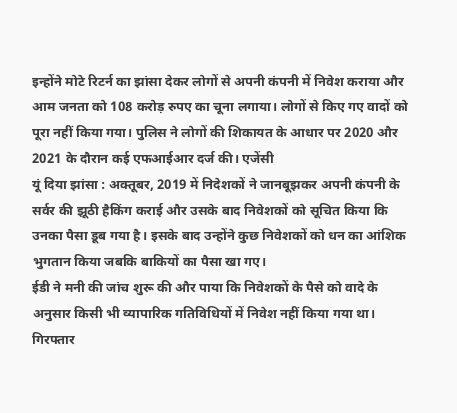इन्होंने मोटे रिटर्न का झांसा देकर लोगों से अपनी कंपनी में निवेश कराया और आम जनता को 108 करोड़ रुपए का चूना लगाया। लोगों से किए गए वादों को पूरा नहीं किया गया। पुलिस ने लोगों की शिकायत के आधार पर 2020 और 2021 के दौरान कई एफआईआर दर्ज की। एजेंसी
यूं दिया झांसा : अक्तूबर, 2019 में निदेशकों ने जानबूझकर अपनी कंपनी के सर्वर की झूठी हैकिंग कराई और उसके बाद निवेशकों को सूचित किया कि उनका पैसा डूब गया है। इसके बाद उन्होंने कुछ निवेशकों को धन का आंशिक भुगतान किया जबकि बाकियों का पैसा खा गए।
ईडी ने मनी की जांच शुरू की और पाया कि निवेशकों के पैसे को वादे के अनुसार किसी भी व्यापारिक गतिविधियों में निवेश नहीं किया गया था। गिरफ्तार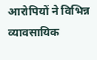आरोपियों ने विभिन्न व्यावसायिक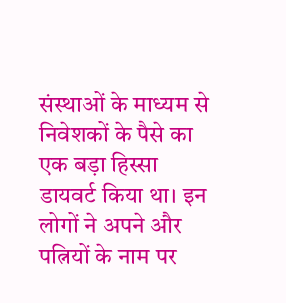संस्थाओं के माध्यम से निवेशकों के पैसे का एक बड़ा हिस्सा डायवर्ट किया था। इन लोगों ने अपने और पत्नियों के नाम पर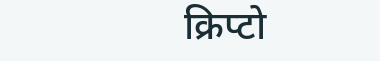क्रिप्टो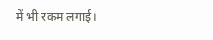में भी रकम लगाई।